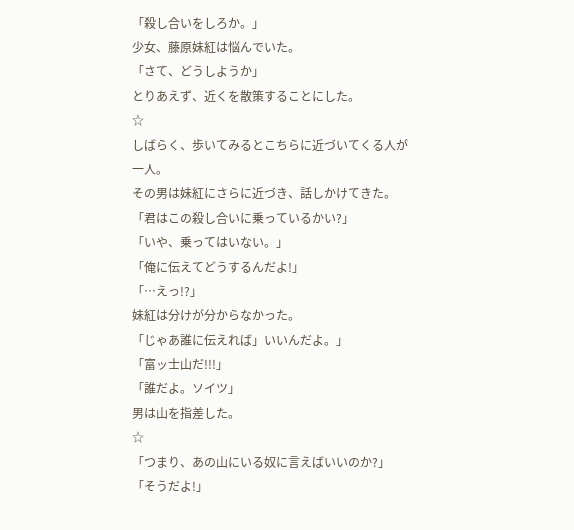「殺し合いをしろか。」
少女、藤原妹紅は悩んでいた。
「さて、どうしようか」
とりあえず、近くを散策することにした。
☆
しばらく、歩いてみるとこちらに近づいてくる人が一人。
その男は妹紅にさらに近づき、話しかけてきた。
「君はこの殺し合いに乗っているかい?」
「いや、乗ってはいない。」
「俺に伝えてどうするんだよ!」
「…えっ!?」
妹紅は分けが分からなかった。
「じゃあ誰に伝えれば」いいんだよ。」
「富ッ士山だ!!!」
「誰だよ。ソイツ」
男は山を指差した。
☆
「つまり、あの山にいる奴に言えばいいのか?」
「そうだよ!」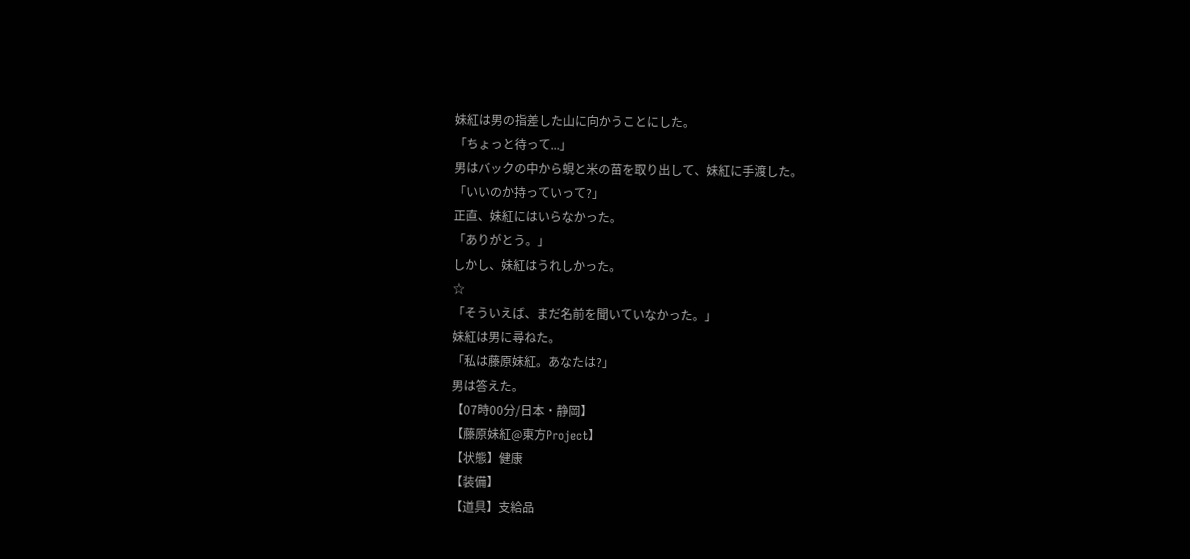妹紅は男の指差した山に向かうことにした。
「ちょっと待って...」
男はバックの中から蜆と米の苗を取り出して、妹紅に手渡した。
「いいのか持っていって?」
正直、妹紅にはいらなかった。
「ありがとう。」
しかし、妹紅はうれしかった。
☆
「そういえば、まだ名前を聞いていなかった。」
妹紅は男に尋ねた。
「私は藤原妹紅。あなたは?」
男は答えた。
【07時00分/日本・静岡】
【藤原妹紅@東方Project】
【状態】健康
【装備】
【道具】支給品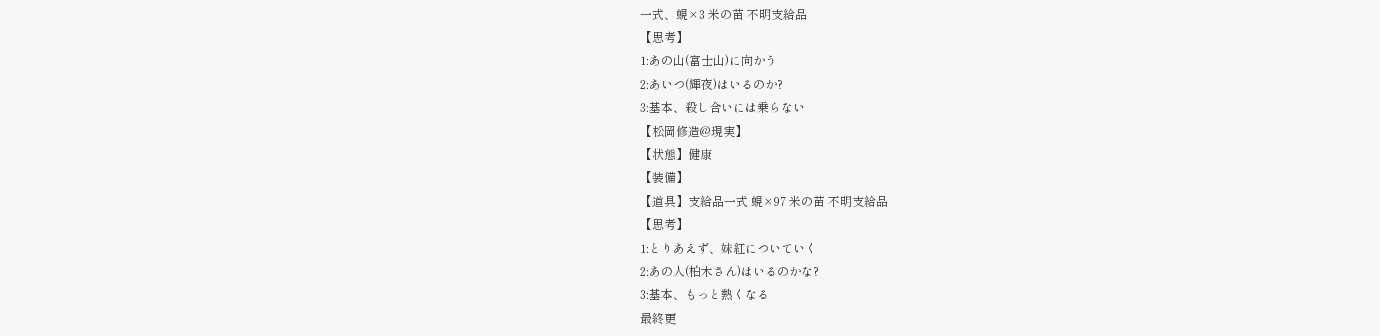一式、蜆×3 米の苗 不明支給品
【思考】
1:あの山(富士山)に向かう
2:あいつ(輝夜)はいるのか?
3:基本、殺し合いには乗らない
【松岡修造@現実】
【状態】健康
【装備】
【道具】支給品一式 蜆×97 米の苗 不明支給品
【思考】
1:とりあえず、妹紅についていく
2:あの人(柏木さん)はいるのかな?
3:基本、もっと熱くなる
最終更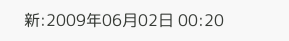新:2009年06月02日 00:20